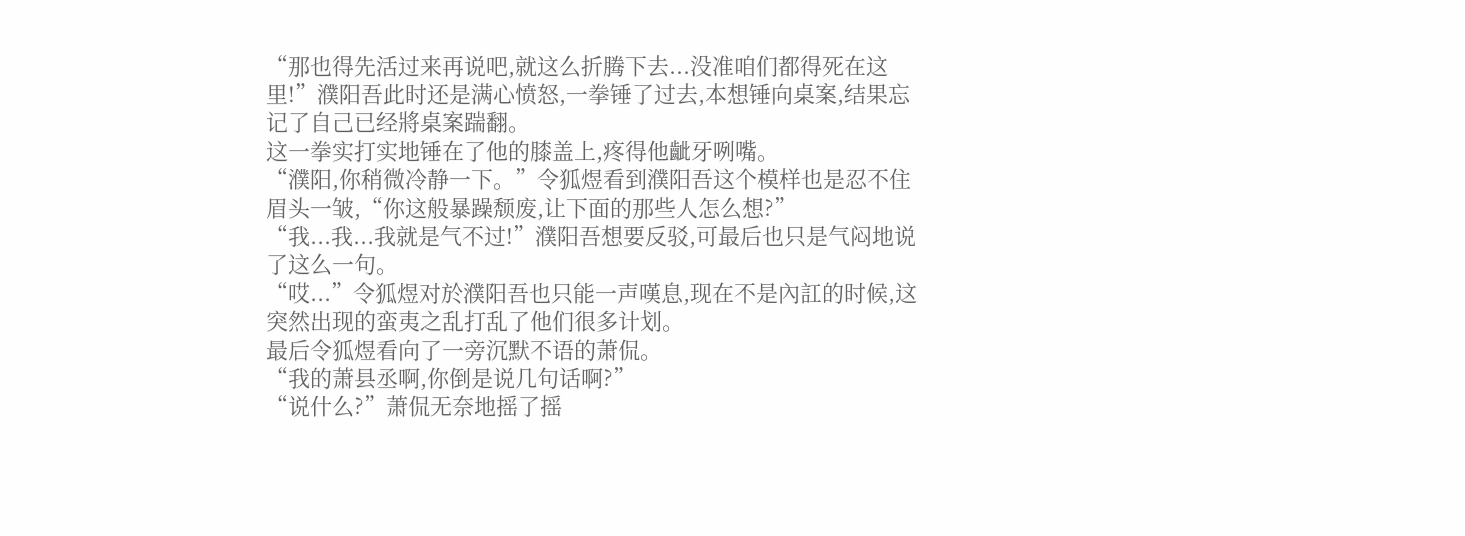“那也得先活过来再说吧,就这么折腾下去...没准咱们都得死在这里!”濮阳吾此时还是满心愤怒,一拳锤了过去,本想锤向桌案,结果忘记了自己已经將桌案踹翻。
这一拳实打实地锤在了他的膝盖上,疼得他齜牙咧嘴。
“濮阳,你稍微冷静一下。”令狐煜看到濮阳吾这个模样也是忍不住眉头一皱,“你这般暴躁颓废,让下面的那些人怎么想?”
“我...我...我就是气不过!”濮阳吾想要反驳,可最后也只是气闷地说了这么一句。
“哎...”令狐煜对於濮阳吾也只能一声嘆息,现在不是內訌的时候,这突然出现的蛮夷之乱打乱了他们很多计划。
最后令狐煜看向了一旁沉默不语的萧侃。
“我的萧县丞啊,你倒是说几句话啊?”
“说什么?”萧侃无奈地摇了摇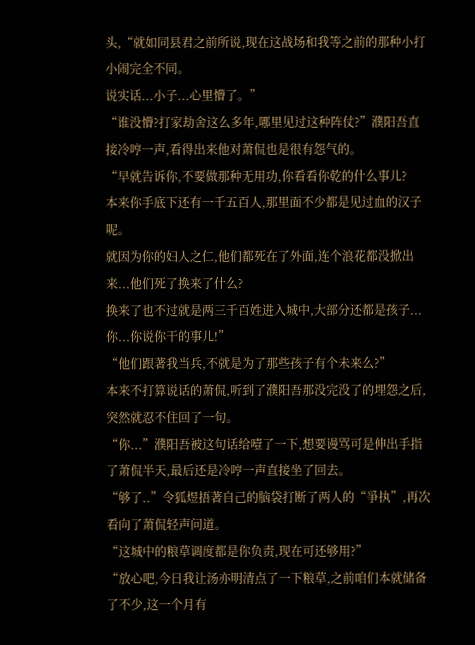头,“就如同县君之前所说,现在这战场和我等之前的那种小打小闹完全不同。
说实话...小子...心里懵了。”
“谁没懵?打家劫舍这么多年,哪里见过这种阵仗?”濮阳吾直接冷哼一声,看得出来他对萧侃也是很有怨气的。
“早就告诉你,不要做那种无用功,你看看你乾的什么事儿?
本来你手底下还有一千五百人,那里面不少都是见过血的汉子呢。
就因为你的妇人之仁,他们都死在了外面,连个浪花都没掀出来...他们死了换来了什么?
换来了也不过就是两三千百姓进入城中,大部分还都是孩子...
你...你说你干的事儿!”
“他们跟著我当兵,不就是为了那些孩子有个未来么?”
本来不打算说话的萧侃,听到了濮阳吾那没完没了的埋怨之后,突然就忍不住回了一句。
“你...”濮阳吾被这句话给噎了一下,想要谩骂可是伸出手指了萧侃半天,最后还是冷哼一声直接坐了回去。
“够了..”令狐煜捂著自己的脑袋打断了两人的“爭执”,再次看向了萧侃轻声问道。
“这城中的粮草调度都是你负责,现在可还够用?”
“放心吧,今日我让汤亦明清点了一下粮草,之前咱们本就储备了不少,这一个月有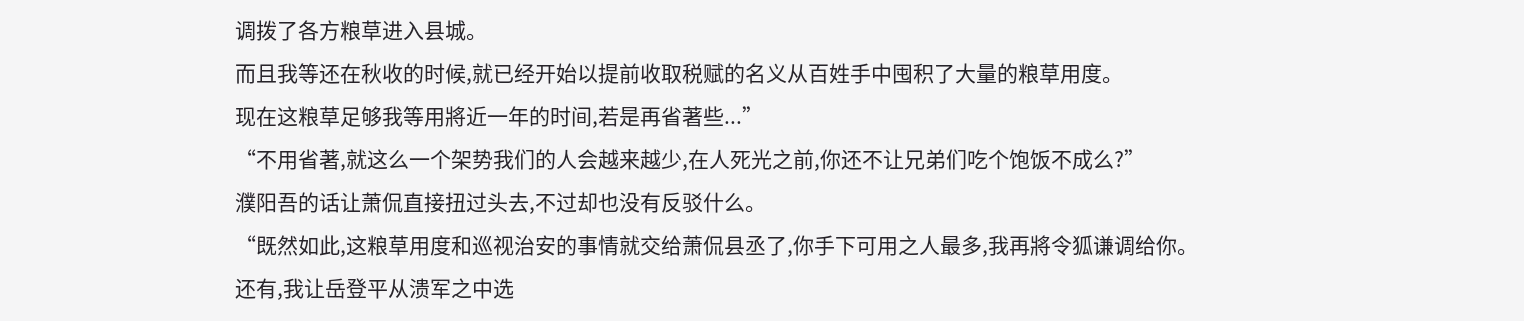调拨了各方粮草进入县城。
而且我等还在秋收的时候,就已经开始以提前收取税赋的名义从百姓手中囤积了大量的粮草用度。
现在这粮草足够我等用將近一年的时间,若是再省著些...”
“不用省著,就这么一个架势我们的人会越来越少,在人死光之前,你还不让兄弟们吃个饱饭不成么?”
濮阳吾的话让萧侃直接扭过头去,不过却也没有反驳什么。
“既然如此,这粮草用度和巡视治安的事情就交给萧侃县丞了,你手下可用之人最多,我再將令狐谦调给你。
还有,我让岳登平从溃军之中选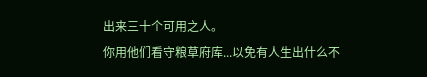出来三十个可用之人。
你用他们看守粮草府库...以免有人生出什么不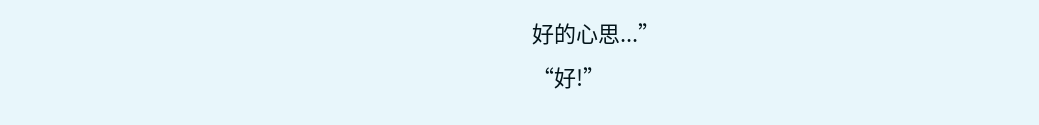好的心思...”
“好!”